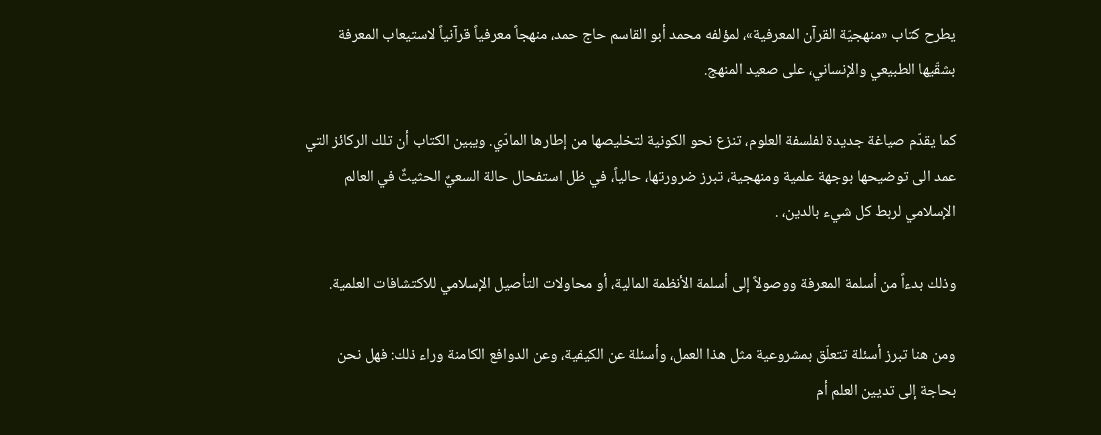يطرح كتاب «منهجيّة القرآن المعرفية»، لمؤلفه محمد أبو القاسم حاج حمد، منهجاً معرفياً قرآنياً لاستيعاب المعرفة بشقّيها الطبيعي والإنساني، على صعيد المنهج.

كما يقدّم صياغة جديدة لفلسفة العلوم، تنزع نحو الكونية لتخليصها من إطارها المادّي. ويبين الكتاب أن تلك الركائز التي عمد الى توضيحها بوجهة علمية ومنهجية، تبرز ضرورتها، حالياً، في ظل استفحال حالة السعيٌ الحثيثٌ في العالم الإسلامي لربط كل شيء بالدين، .

وذلك بدءاً من أسلمة المعرفة ووصولاً إلى أسلمة الأنظمة المالية، أو محاولات التأصيل الإسلامي للاكتشافات العلمية.

ومن هنا تبرز أسئلة تتعلّق بمشروعية مثل هذا العمل، وأسئلة عن الكيفية، وعن الدوافع الكامنة وراء ذلك: فهل نحن بحاجة إلى تديين العلم أم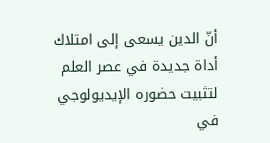أنّ الدين يسعى إلى امتلاك أداة جديدة في عصر العلم لتثبيت حضوره الإيديولوجي في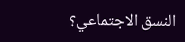النسق الاجتماعي؟